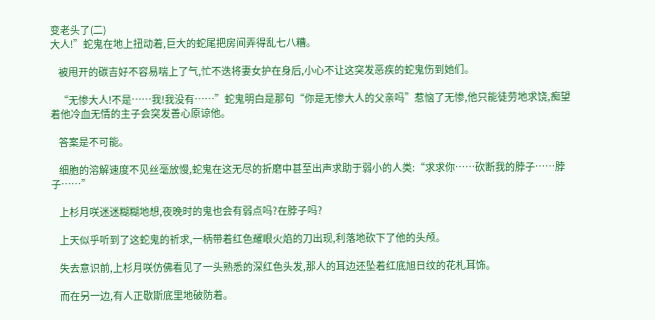变老头了(二)
大人!”蛇鬼在地上扭动着,巨大的蛇尾把房间弄得乱七八糟。

    被甩开的碳吉好不容易喘上了气,忙不迭将妻女护在身后,小心不让这突发恶疾的蛇鬼伤到她们。

    “无惨大人!不是……我!我没有……”蛇鬼明白是那句“你是无惨大人的父亲吗”惹恼了无惨,他只能徒劳地求饶,痴望着他冷血无情的主子会突发善心原谅他。

    答案是不可能。

    细胞的溶解速度不见丝毫放慢,蛇鬼在这无尽的折磨中甚至出声求助于弱小的人类:“求求你……砍断我的脖子……脖子……”

    上杉月咲迷迷糊糊地想,夜晚时的鬼也会有弱点吗?在脖子吗?

    上天似乎听到了这蛇鬼的祈求,一柄带着红色耀眼火焰的刀出现,利落地砍下了他的头颅。

    失去意识前,上杉月咲仿佛看见了一头熟悉的深红色头发,那人的耳边还坠着红底旭日纹的花札耳饰。

    而在另一边,有人正歇斯底里地破防着。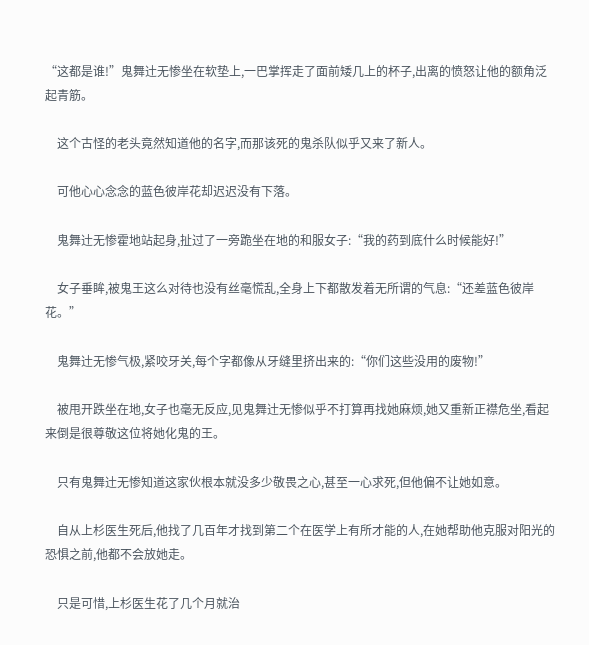“这都是谁!”鬼舞辻无惨坐在软垫上,一巴掌挥走了面前矮几上的杯子,出离的愤怒让他的额角泛起青筋。

    这个古怪的老头竟然知道他的名字,而那该死的鬼杀队似乎又来了新人。

    可他心心念念的蓝色彼岸花却迟迟没有下落。

    鬼舞辻无惨霍地站起身,扯过了一旁跪坐在地的和服女子:“我的药到底什么时候能好!”

    女子垂眸,被鬼王这么对待也没有丝毫慌乱,全身上下都散发着无所谓的气息:“还差蓝色彼岸花。”

    鬼舞辻无惨气极,紧咬牙关,每个字都像从牙缝里挤出来的:“你们这些没用的废物!”

    被甩开跌坐在地,女子也毫无反应,见鬼舞辻无惨似乎不打算再找她麻烦,她又重新正襟危坐,看起来倒是很尊敬这位将她化鬼的王。

    只有鬼舞辻无惨知道这家伙根本就没多少敬畏之心,甚至一心求死,但他偏不让她如意。

    自从上杉医生死后,他找了几百年才找到第二个在医学上有所才能的人,在她帮助他克服对阳光的恐惧之前,他都不会放她走。

    只是可惜,上杉医生花了几个月就治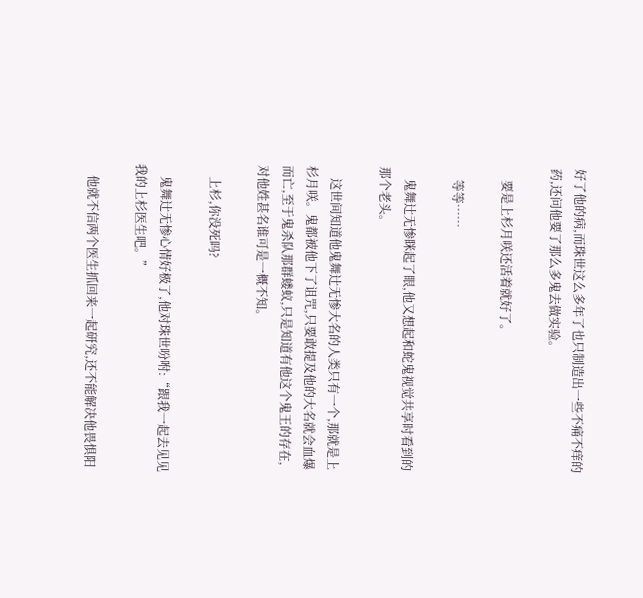好了他的病,而珠世这么多年了也只制造出一些不痛不痒的药,还问他要了那么多鬼去做实验。

    要是上杉月咲还活着就好了。

    等等……

    鬼舞辻无惨眯起了眼,他又想起和蛇鬼视觉共享时看到的那个老头。

    这世间知道他鬼舞辻无惨大名的人类只有一个,那就是上杉月咲。鬼都被他下了诅咒,只要敢提及他的大名就会血爆而亡,至于鬼杀队那群蝼蚁,只是知道有他这个鬼王的存在,对他姓甚名谁可是一概不知。

    上杉,你没死吗?

    鬼舞辻无惨心情好极了,他对珠世吩咐:“跟我一起去见见我的上杉医生吧。”

    他就不信两个医生抓回来一起研究,还不能解决他畏惧阳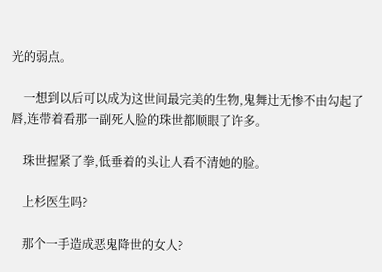光的弱点。

    一想到以后可以成为这世间最完美的生物,鬼舞辻无惨不由勾起了唇,连带着看那一副死人脸的珠世都顺眼了许多。

    珠世握紧了拳,低垂着的头让人看不清她的脸。

    上杉医生吗?

    那个一手造成恶鬼降世的女人?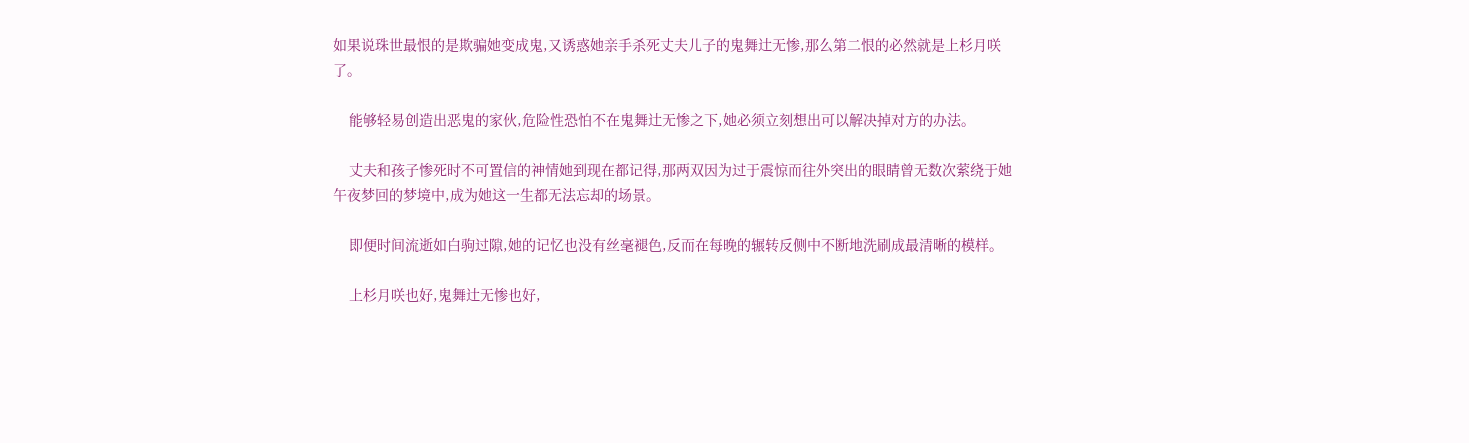如果说珠世最恨的是欺骗她变成鬼,又诱惑她亲手杀死丈夫儿子的鬼舞辻无惨,那么第二恨的必然就是上杉月咲了。

    能够轻易创造出恶鬼的家伙,危险性恐怕不在鬼舞辻无惨之下,她必须立刻想出可以解决掉对方的办法。

    丈夫和孩子惨死时不可置信的神情她到现在都记得,那两双因为过于震惊而往外突出的眼睛曾无数次萦绕于她午夜梦回的梦境中,成为她这一生都无法忘却的场景。

    即便时间流逝如白驹过隙,她的记忆也没有丝毫褪色,反而在每晚的辗转反侧中不断地洗刷成最清晰的模样。

    上杉月咲也好,鬼舞辻无惨也好,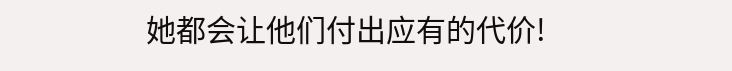她都会让他们付出应有的代价!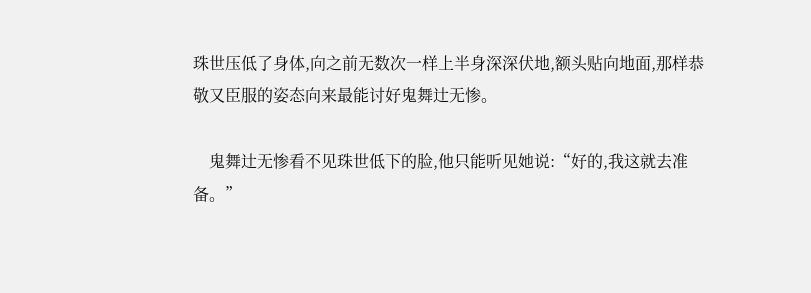珠世压低了身体,向之前无数次一样上半身深深伏地,额头贴向地面,那样恭敬又臣服的姿态向来最能讨好鬼舞辻无惨。

    鬼舞辻无惨看不见珠世低下的脸,他只能听见她说:“好的,我这就去准备。”